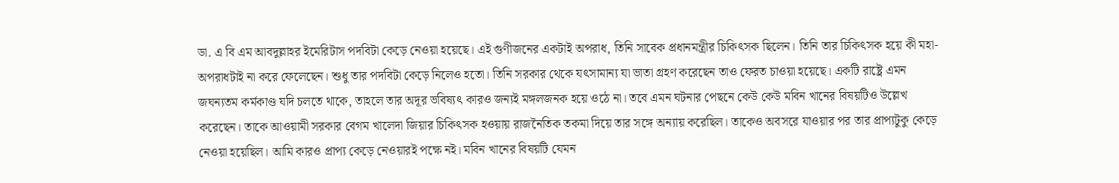ডা. এ বি এম আবদুল্লাহর ইমেরিটাস পদবিটা কেড়ে নেওয়া হয়েছে। এই গুণীজনের একটাই অপরাধ, তিনি সাবেক প্রধানমন্ত্রীর চিকিৎসক ছিলেন। তিনি তার চিকিৎসক হয়ে কী মহা-অপরাধটাই না করে ফেলেছেন। শুধু তার পদবিটা কেড়ে নিলেও হতো। তিনি সরকার থেকে যৎসামান্য যা ভাতা গ্রহণ করেছেন তাও ফেরত চাওয়া হয়েছে। একটি রাষ্ট্রে এমন জঘন্যতম কর্মকাণ্ড যদি চলতে থাকে, তাহলে তার অদূর ভবিষ্যৎ কারও জন্যই মঙ্গলজনক হয়ে ওঠে না। তবে এমন ঘটনার পেছনে কেউ কেউ মবিন খানের বিষয়টিও উল্লেখ করেছেন। তাকে আওয়ামী সরকার বেগম খালেদা জিয়ার চিকিৎসক হওয়ায় রাজনৈতিক তকমা দিয়ে তার সঙ্গে অন্যায় করেছিল। তাকেও অবসরে যাওয়ার পর তার প্রাপ্যটুকু কেড়ে নেওয়া হয়েছিল। আমি কারও প্রাপ্য কেড়ে নেওয়ারই পক্ষে নই। মবিন খানের বিষয়টি যেমন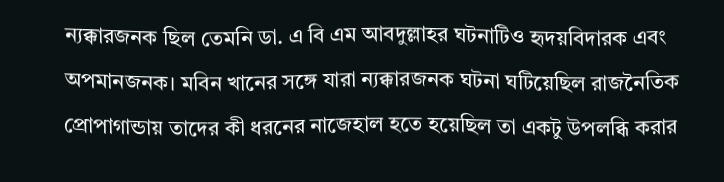ন্যক্কারজনক ছিল তেমনি ডা. এ বি এম আবদুল্লাহর ঘটনাটিও হৃদয়বিদারক এবং অপমানজনক। মবিন খানের সঙ্গে যারা ন্যক্কারজনক ঘটনা ঘটিয়েছিল রাজনৈতিক প্রোপাগান্ডায় তাদের কী ধরনের নাজেহাল হতে হয়েছিল তা একটু উপলব্ধি করার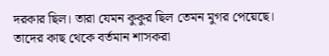দরকার ছিল। তারা যেমন কুকুর ছিল তেমন মুগর পেয়েছে। তাদের কাছ থেকে বর্তমান শাসকরা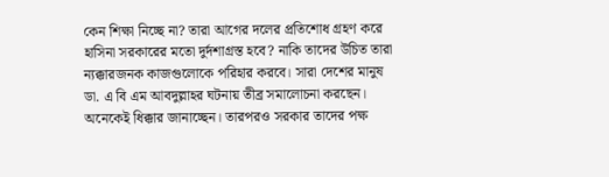কেন শিক্ষা নিচ্ছে না? তারা আগের দলের প্রতিশোধ গ্রহণ করে হাসিনা সরকারের মতো দুর্দশাগ্রস্ত হবে? নাকি তাদের উচিত তারা ন্যক্কারজনক কাজগুলোকে পরিহার করবে। সারা দেশের মানুষ ডা. এ বি এম আবদুল্লাহর ঘটনায় তীব্র সমালোচনা করছেন। অনেকেই ধিক্কার জানাচ্ছেন। তারপরও সরকার তাদের পক্ষ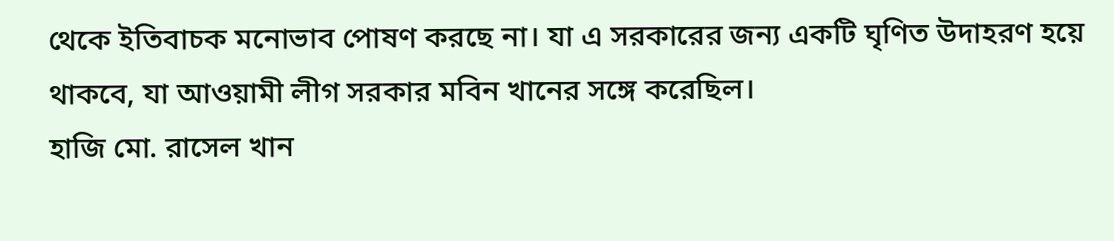থেকে ইতিবাচক মনোভাব পোষণ করছে না। যা এ সরকারের জন্য একটি ঘৃণিত উদাহরণ হয়ে থাকবে, যা আওয়ামী লীগ সরকার মবিন খানের সঙ্গে করেছিল।
হাজি মো. রাসেল খান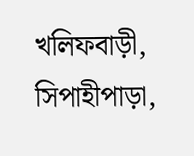খলিফবাড়ী, সিপাহীপাড়া,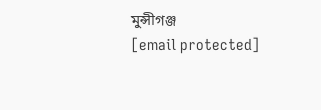মুন্সীগঞ্জ
[email protected]